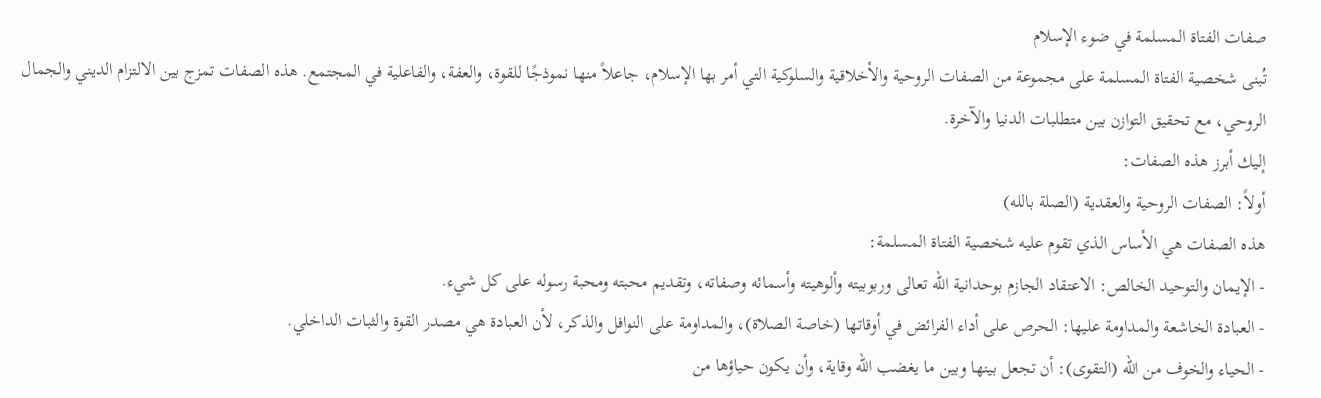صفات الفتاة المسلمة في ضوء الإسلام
تُبنى شخصية الفتاة المسلمة على مجموعة من الصفات الروحية والأخلاقية والسلوكية التي أمر بها الإسلام، جاعلاً منها نموذجًا للقوة، والعفة، والفاعلية في المجتمع. هذه الصفات تمزج بين الالتزام الديني والجمال الروحي، مع تحقيق التوازن بين متطلبات الدنيا والآخرة.
إليك أبرز هذه الصفات:
أولاً: الصفات الروحية والعقدية (الصلة بالله)
هذه الصفات هي الأساس الذي تقوم عليه شخصية الفتاة المسلمة:
- الإيمان والتوحيد الخالص: الاعتقاد الجازم بوحدانية الله تعالى وربوبيته وألوهيته وأسمائه وصفاته، وتقديم محبته ومحبة رسوله على كل شيء.
- العبادة الخاشعة والمداومة عليها: الحرص على أداء الفرائض في أوقاتها (خاصة الصلاة)، والمداومة على النوافل والذكر، لأن العبادة هي مصدر القوة والثبات الداخلي.
- الحياء والخوف من الله (التقوى): أن تجعل بينها وبين ما يغضب الله وقاية، وأن يكون حياؤها من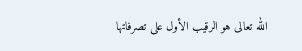الله تعالى هو الرقيب الأول على تصرفاتها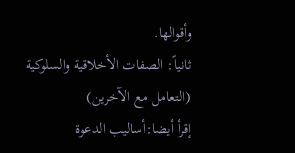وأقوالها.
ثانياً: الصفات الأخلاقية والسلوكية (التعامل مع الآخرين)
إقرأ أيضا:أساليب الدعوة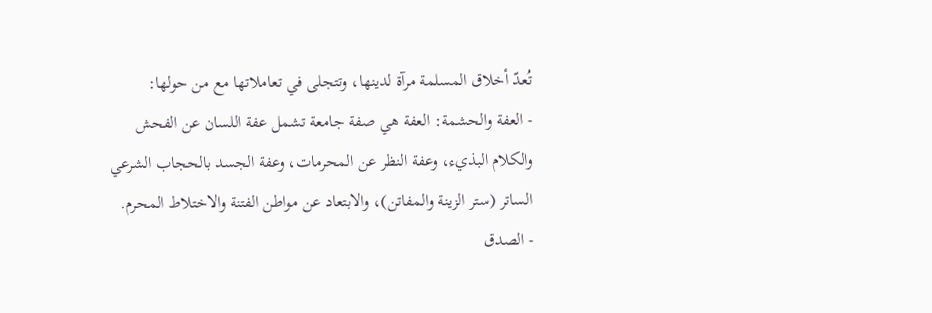تُعدّ أخلاق المسلمة مرآة لدينها، وتتجلى في تعاملاتها مع من حولها:
- العفة والحشمة: العفة هي صفة جامعة تشمل عفة اللسان عن الفحش والكلام البذيء، وعفة النظر عن المحرمات، وعفة الجسد بالحجاب الشرعي الساتر (ستر الزينة والمفاتن)، والابتعاد عن مواطن الفتنة والاختلاط المحرم.
- الصدق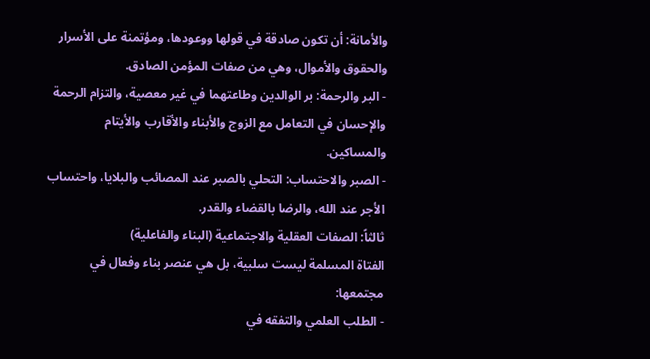والأمانة: أن تكون صادقة في قولها ووعودها، ومؤتمنة على الأسرار والحقوق والأموال، وهي من صفات المؤمن الصادق.
- البر والرحمة: بر الوالدين وطاعتهما في غير معصية، والتزام الرحمة والإحسان في التعامل مع الزوج والأبناء والأقارب والأيتام والمساكين.
- الصبر والاحتساب: التحلي بالصبر عند المصائب والبلايا، واحتساب الأجر عند الله، والرضا بالقضاء والقدر.
ثالثاً: الصفات العقلية والاجتماعية (البناء والفاعلية)
الفتاة المسلمة ليست سلبية، بل هي عنصر بناء وفعال في مجتمعها:
- الطلب العلمي والتفقه في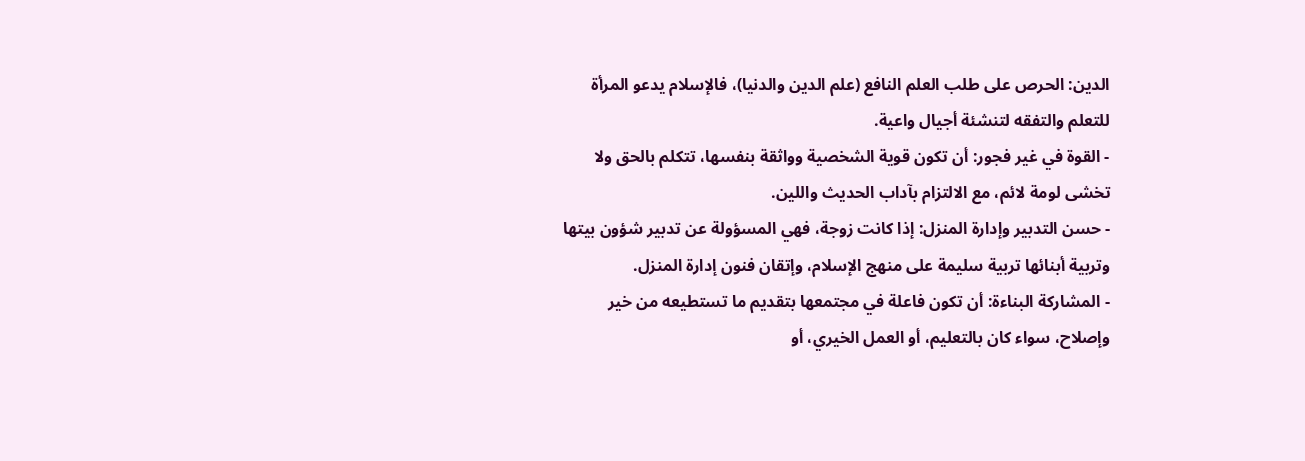الدين: الحرص على طلب العلم النافع (علم الدين والدنيا)، فالإسلام يدعو المرأة للتعلم والتفقه لتنشئة أجيال واعية.
- القوة في غير فجور: أن تكون قوية الشخصية وواثقة بنفسها، تتكلم بالحق ولا تخشى لومة لائم، مع الالتزام بآداب الحديث واللين.
- حسن التدبير وإدارة المنزل: إذا كانت زوجة، فهي المسؤولة عن تدبير شؤون بيتها وتربية أبنائها تربية سليمة على منهج الإسلام، وإتقان فنون إدارة المنزل.
- المشاركة البناءة: أن تكون فاعلة في مجتمعها بتقديم ما تستطيعه من خير وإصلاح، سواء كان بالتعليم، أو العمل الخيري، أو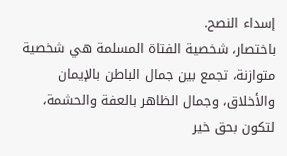إسداء النصح.
باختصار، شخصية الفتاة المسلمة هي شخصية متوازنة، تجمع بين جمال الباطن بالإيمان والأخلاق، وجمال الظاهر بالعفة والحشمة، لتكون بحق خير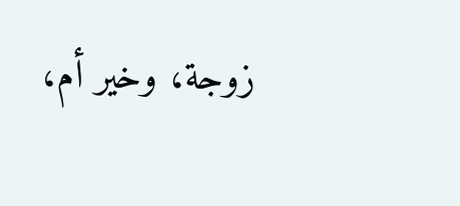زوجة، وخير أم،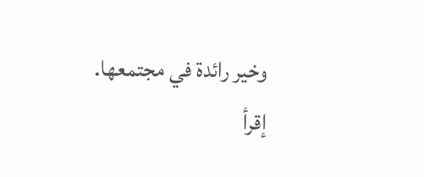وخير رائدة في مجتمعها.
إقرأ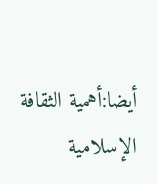أيضا:أهمية الثقافة الإسلامية